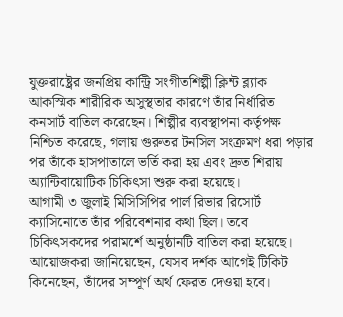যুক্তরাষ্ট্রের জনপ্রিয় কান্ট্রি সংগীতশিল্পী ক্লিন্ট ব্ল্যাক আকস্মিক শারীরিক অসুস্থতার কারণে তাঁর নির্ধারিত কনসার্ট বাতিল করেছেন। শিল্পীর ব্যবস্থাপনা কর্তৃপক্ষ নিশ্চিত করেছে, গলায় গুরুতর টনসিল সংক্রমণ ধরা পড়ার পর তাঁকে হাসপাতালে ভর্তি করা হয় এবং দ্রুত শিরায় অ্যান্টিবায়োটিক চিকিৎসা শুরু করা হয়েছে।
আগামী ৩ জুলাই মিসিসিপির পার্ল রিভার রিসোর্ট ক্যাসিনোতে তাঁর পরিবেশনার কথা ছিল। তবে চিকিৎসকদের পরামর্শে অনুষ্ঠানটি বাতিল করা হয়েছে। আয়োজকরা জানিয়েছেন, যেসব দর্শক আগেই টিকিট কিনেছেন, তাঁদের সম্পূর্ণ অর্থ ফেরত দেওয়া হবে।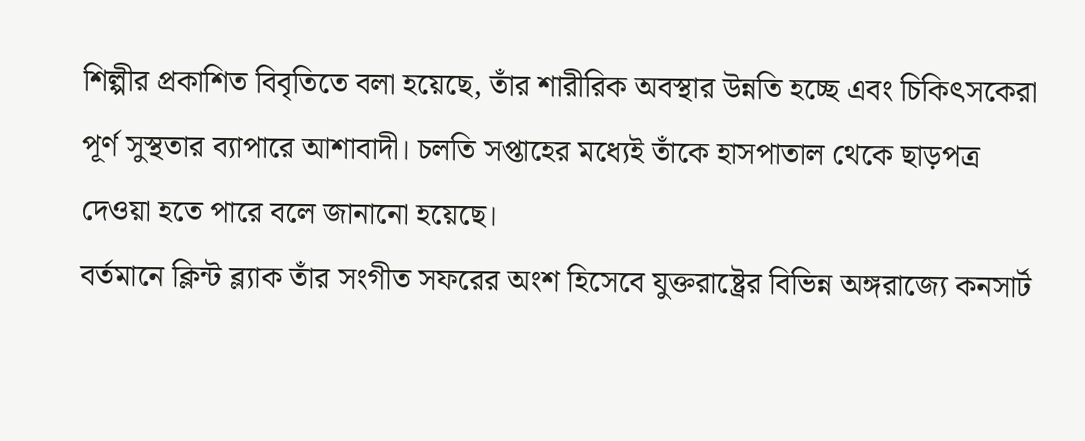শিল্পীর প্রকাশিত বিবৃতিতে বলা হয়েছে, তাঁর শারীরিক অবস্থার উন্নতি হচ্ছে এবং চিকিৎসকেরা পূর্ণ সুস্থতার ব্যাপারে আশাবাদী। চলতি সপ্তাহের মধ্যেই তাঁকে হাসপাতাল থেকে ছাড়পত্র দেওয়া হতে পারে বলে জানানো হয়েছে।
বর্তমানে ক্লিন্ট ব্ল্যাক তাঁর সংগীত সফরের অংশ হিসেবে যুক্তরাষ্ট্রের বিভিন্ন অঙ্গরাজ্যে কনসার্ট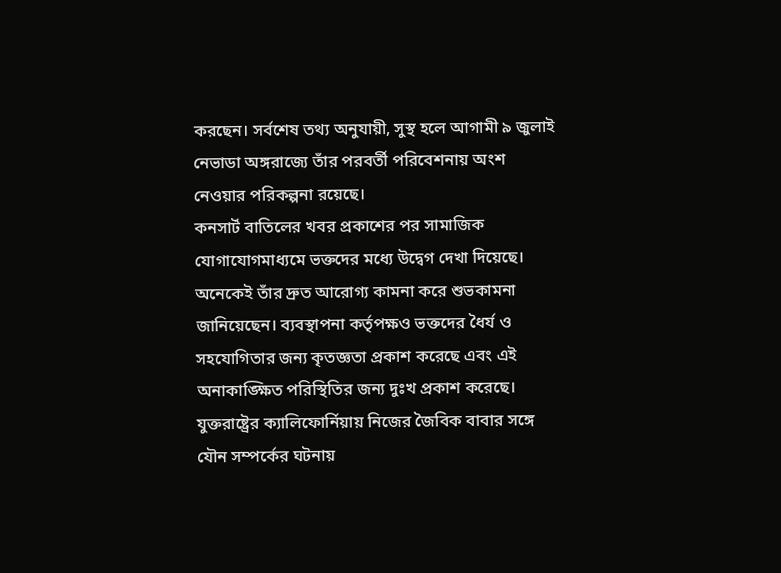করছেন। সর্বশেষ তথ্য অনুযায়ী, সুস্থ হলে আগামী ৯ জুলাই নেভাডা অঙ্গরাজ্যে তাঁর পরবর্তী পরিবেশনায় অংশ নেওয়ার পরিকল্পনা রয়েছে।
কনসার্ট বাতিলের খবর প্রকাশের পর সামাজিক যোগাযোগমাধ্যমে ভক্তদের মধ্যে উদ্বেগ দেখা দিয়েছে। অনেকেই তাঁর দ্রুত আরোগ্য কামনা করে শুভকামনা জানিয়েছেন। ব্যবস্থাপনা কর্তৃপক্ষও ভক্তদের ধৈর্য ও সহযোগিতার জন্য কৃতজ্ঞতা প্রকাশ করেছে এবং এই অনাকাঙ্ক্ষিত পরিস্থিতির জন্য দুঃখ প্রকাশ করেছে।
যুক্তরাষ্ট্রের ক্যালিফোর্নিয়ায় নিজের জৈবিক বাবার সঙ্গে যৌন সম্পর্কের ঘটনায়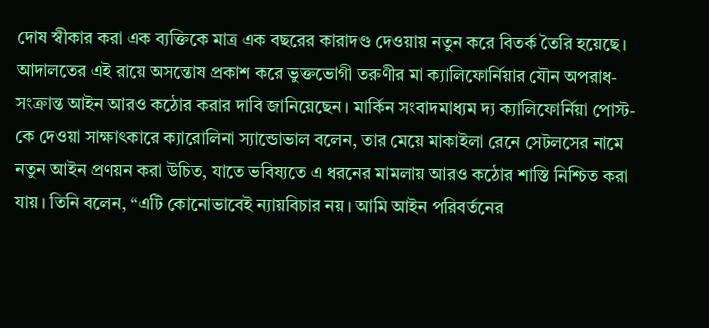দোষ স্বীকার করা এক ব্যক্তিকে মাত্র এক বছরের কারাদণ্ড দেওয়ায় নতুন করে বিতর্ক তৈরি হয়েছে। আদালতের এই রায়ে অসন্তোষ প্রকাশ করে ভুক্তভোগী তরুণীর মা ক্যালিফোর্নিয়ার যৌন অপরাধ-সংক্রান্ত আইন আরও কঠোর করার দাবি জানিয়েছেন। মার্কিন সংবাদমাধ্যম দ্য ক্যালিফোর্নিয়া পোস্ট-কে দেওয়া সাক্ষাৎকারে ক্যারোলিনা স্যান্ডোভাল বলেন, তার মেয়ে মাকাইলা রেনে সেটলসের নামে নতুন আইন প্রণয়ন করা উচিত, যাতে ভবিষ্যতে এ ধরনের মামলায় আরও কঠোর শাস্তি নিশ্চিত করা যায়। তিনি বলেন, “এটি কোনোভাবেই ন্যায়বিচার নয়। আমি আইন পরিবর্তনের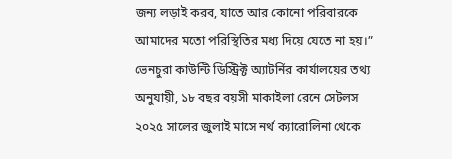জন্য লড়াই করব, যাতে আর কোনো পরিবারকে আমাদের মতো পরিস্থিতির মধ্য দিয়ে যেতে না হয়।” ভেনচুরা কাউন্টি ডিস্ট্রিক্ট অ্যাটর্নির কার্যালয়ের তথ্য অনুযায়ী, ১৮ বছর বয়সী মাকাইলা রেনে সেটলস ২০২৫ সালের জুলাই মাসে নর্থ ক্যারোলিনা থেকে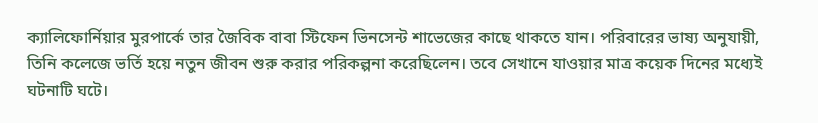ক্যালিফোর্নিয়ার মুরপার্কে তার জৈবিক বাবা স্টিফেন ভিনসেন্ট শাভেজের কাছে থাকতে যান। পরিবারের ভাষ্য অনুযায়ী, তিনি কলেজে ভর্তি হয়ে নতুন জীবন শুরু করার পরিকল্পনা করেছিলেন। তবে সেখানে যাওয়ার মাত্র কয়েক দিনের মধ্যেই ঘটনাটি ঘটে।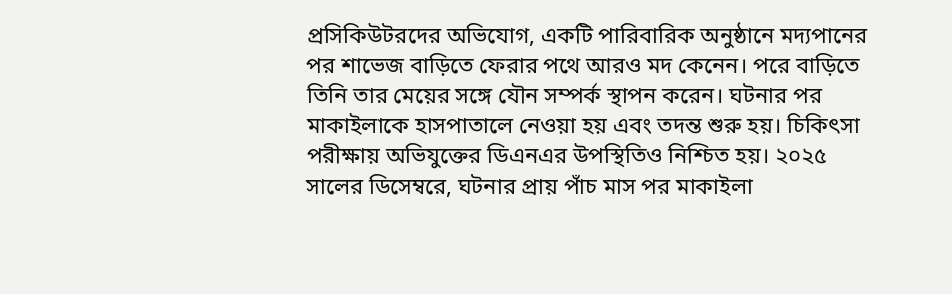প্রসিকিউটরদের অভিযোগ, একটি পারিবারিক অনুষ্ঠানে মদ্যপানের পর শাভেজ বাড়িতে ফেরার পথে আরও মদ কেনেন। পরে বাড়িতে তিনি তার মেয়ের সঙ্গে যৌন সম্পর্ক স্থাপন করেন। ঘটনার পর মাকাইলাকে হাসপাতালে নেওয়া হয় এবং তদন্ত শুরু হয়। চিকিৎসা পরীক্ষায় অভিযুক্তের ডিএনএর উপস্থিতিও নিশ্চিত হয়। ২০২৫ সালের ডিসেম্বরে, ঘটনার প্রায় পাঁচ মাস পর মাকাইলা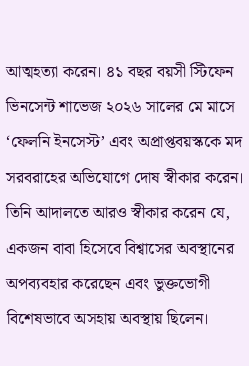আত্মহত্যা করেন। ৪১ বছর বয়সী স্টিফেন ভিনসেন্ট শাভেজ ২০২৬ সালের মে মাসে ‘ফেলনি ইনসেস্ট’ এবং অপ্রাপ্তবয়স্ককে মদ সরবরাহের অভিযোগে দোষ স্বীকার করেন। তিনি আদালতে আরও স্বীকার করেন যে, একজন বাবা হিসেবে বিশ্বাসের অবস্থানের অপব্যবহার করেছেন এবং ভুক্তভোগী বিশেষভাবে অসহায় অবস্থায় ছিলেন।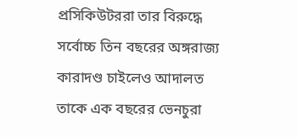প্রসিকিউটররা তার বিরুদ্ধে সর্বোচ্চ তিন বছরের অঙ্গরাজ্য কারাদণ্ড চাইলেও আদালত তাকে এক বছরের ভেনচুরা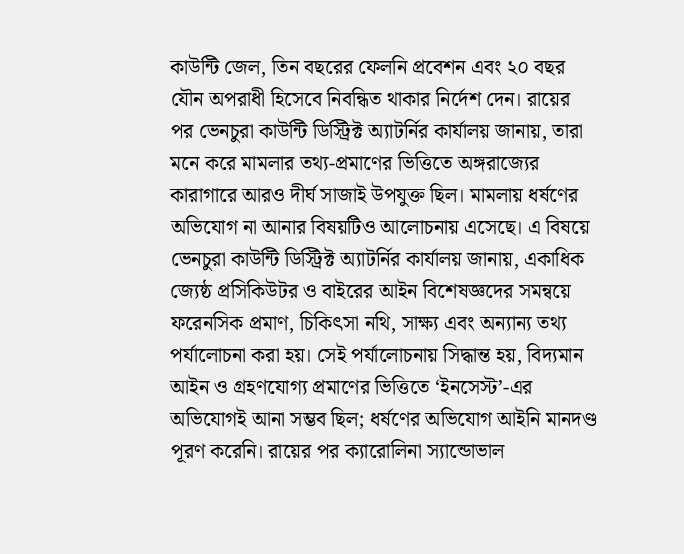কাউন্টি জেল, তিন বছরের ফেলনি প্রবেশন এবং ২০ বছর যৌন অপরাধী হিসেবে নিবন্ধিত থাকার নির্দেশ দেন। রায়ের পর ভেনচুরা কাউন্টি ডিস্ট্রিক্ট অ্যাটর্নির কার্যালয় জানায়, তারা মনে করে মামলার তথ্য-প্রমাণের ভিত্তিতে অঙ্গরাজ্যের কারাগারে আরও দীর্ঘ সাজাই উপযুক্ত ছিল। মামলায় ধর্ষণের অভিযোগ না আনার বিষয়টিও আলোচনায় এসেছে। এ বিষয়ে ভেনচুরা কাউন্টি ডিস্ট্রিক্ট অ্যাটর্নির কার্যালয় জানায়, একাধিক জ্যেষ্ঠ প্রসিকিউটর ও বাইরের আইন বিশেষজ্ঞদের সমন্বয়ে ফরেনসিক প্রমাণ, চিকিৎসা নথি, সাক্ষ্য এবং অন্যান্য তথ্য পর্যালোচনা করা হয়। সেই পর্যালোচনায় সিদ্ধান্ত হয়, বিদ্যমান আইন ও গ্রহণযোগ্য প্রমাণের ভিত্তিতে ‘ইনসেস্ট’-এর অভিযোগই আনা সম্ভব ছিল; ধর্ষণের অভিযোগ আইনি মানদণ্ড পূরণ করেনি। রায়ের পর ক্যারোলিনা স্যান্ডোভাল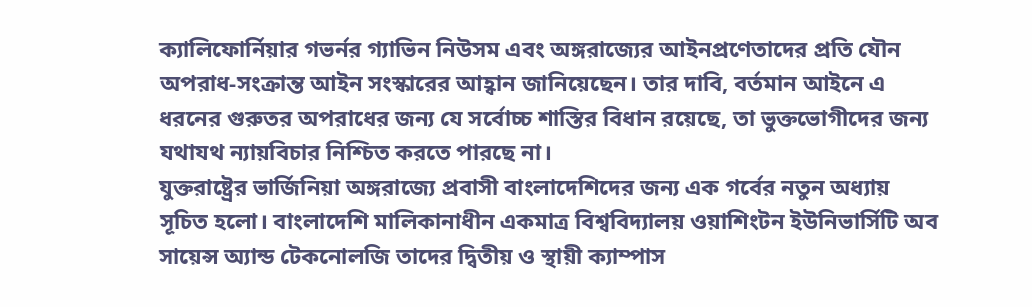ক্যালিফোর্নিয়ার গভর্নর গ্যাভিন নিউসম এবং অঙ্গরাজ্যের আইনপ্রণেতাদের প্রতি যৌন অপরাধ-সংক্রান্ত আইন সংস্কারের আহ্বান জানিয়েছেন। তার দাবি, বর্তমান আইনে এ ধরনের গুরুতর অপরাধের জন্য যে সর্বোচ্চ শাস্তির বিধান রয়েছে, তা ভুক্তভোগীদের জন্য যথাযথ ন্যায়বিচার নিশ্চিত করতে পারছে না।
যুক্তরাষ্ট্রের ভার্জিনিয়া অঙ্গরাজ্যে প্রবাসী বাংলাদেশিদের জন্য এক গর্বের নতুন অধ্যায় সূচিত হলো। বাংলাদেশি মালিকানাধীন একমাত্র বিশ্ববিদ্যালয় ওয়াশিংটন ইউনিভার্সিটি অব সায়েন্স অ্যান্ড টেকনোলজি তাদের দ্বিতীয় ও স্থায়ী ক্যাম্পাস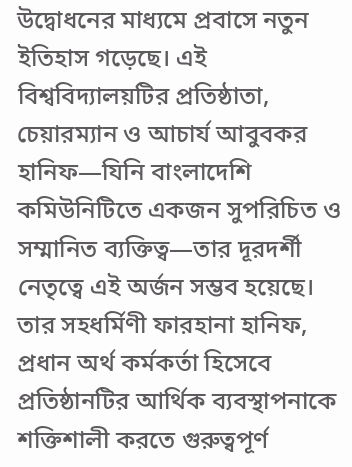উদ্বোধনের মাধ্যমে প্রবাসে নতুন ইতিহাস গড়েছে। এই বিশ্ববিদ্যালয়টির প্রতিষ্ঠাতা, চেয়ারম্যান ও আচার্য আবুবকর হানিফ—যিনি বাংলাদেশি কমিউনিটিতে একজন সুপরিচিত ও সম্মানিত ব্যক্তিত্ব—তার দূরদর্শী নেতৃত্বে এই অর্জন সম্ভব হয়েছে। তার সহধর্মিণী ফারহানা হানিফ, প্রধান অর্থ কর্মকর্তা হিসেবে প্রতিষ্ঠানটির আর্থিক ব্যবস্থাপনাকে শক্তিশালী করতে গুরুত্বপূর্ণ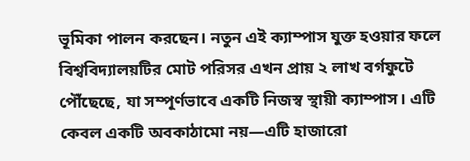ভূমিকা পালন করছেন। নতুন এই ক্যাম্পাস যুক্ত হওয়ার ফলে বিশ্ববিদ্যালয়টির মোট পরিসর এখন প্রায় ২ লাখ বর্গফুটে পৌঁছেছে, যা সম্পূর্ণভাবে একটি নিজস্ব স্থায়ী ক্যাম্পাস। এটি কেবল একটি অবকাঠামো নয়—এটি হাজারো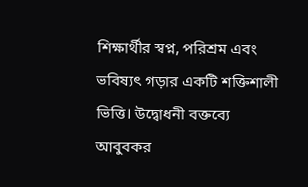শিক্ষার্থীর স্বপ্ন, পরিশ্রম এবং ভবিষ্যৎ গড়ার একটি শক্তিশালী ভিত্তি। উদ্বোধনী বক্তব্যে আবুবকর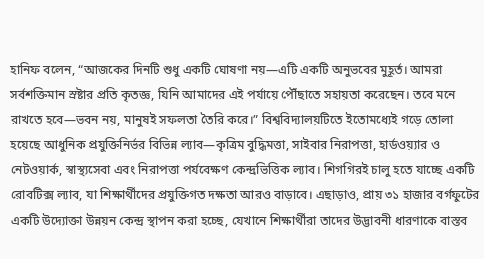হানিফ বলেন, “আজকের দিনটি শুধু একটি ঘোষণা নয়—এটি একটি অনুভবের মুহূর্ত। আমরা সর্বশক্তিমান স্রষ্টার প্রতি কৃতজ্ঞ, যিনি আমাদের এই পর্যায়ে পৌঁছাতে সহায়তা করেছেন। তবে মনে রাখতে হবে—ভবন নয়, মানুষই সফলতা তৈরি করে।” বিশ্ববিদ্যালয়টিতে ইতোমধ্যেই গড়ে তোলা হয়েছে আধুনিক প্রযুক্তিনির্ভর বিভিন্ন ল্যাব—কৃত্রিম বুদ্ধিমত্তা, সাইবার নিরাপত্তা, হার্ডওয়্যার ও নেটওয়ার্ক, স্বাস্থ্যসেবা এবং নিরাপত্তা পর্যবেক্ষণ কেন্দ্রভিত্তিক ল্যাব। শিগগিরই চালু হতে যাচ্ছে একটি রোবটিক্স ল্যাব, যা শিক্ষার্থীদের প্রযুক্তিগত দক্ষতা আরও বাড়াবে। এছাড়াও, প্রায় ৩১ হাজার বর্গফুটের একটি উদ্যোক্তা উন্নয়ন কেন্দ্র স্থাপন করা হচ্ছে, যেখানে শিক্ষার্থীরা তাদের উদ্ভাবনী ধারণাকে বাস্তব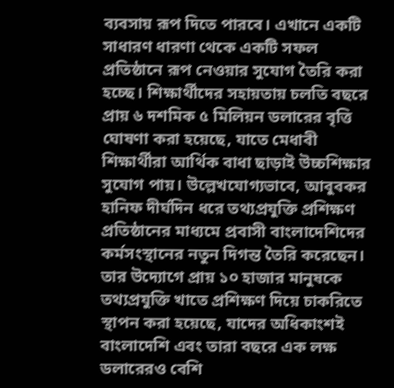ব্যবসায় রূপ দিতে পারবে। এখানে একটি সাধারণ ধারণা থেকে একটি সফল প্রতিষ্ঠানে রূপ নেওয়ার সুযোগ তৈরি করা হচ্ছে। শিক্ষার্থীদের সহায়তায় চলতি বছরে প্রায় ৬ দশমিক ৫ মিলিয়ন ডলারের বৃত্তি ঘোষণা করা হয়েছে, যাতে মেধাবী শিক্ষার্থীরা আর্থিক বাধা ছাড়াই উচ্চশিক্ষার সুযোগ পায়। উল্লেখযোগ্যভাবে, আবুবকর হানিফ দীর্ঘদিন ধরে তথ্যপ্রযুক্তি প্রশিক্ষণ প্রতিষ্ঠানের মাধ্যমে প্রবাসী বাংলাদেশিদের কর্মসংস্থানের নতুন দিগন্ত তৈরি করেছেন। তার উদ্যোগে প্রায় ১০ হাজার মানুষকে তথ্যপ্রযুক্তি খাতে প্রশিক্ষণ দিয়ে চাকরিতে স্থাপন করা হয়েছে, যাদের অধিকাংশই বাংলাদেশি এবং তারা বছরে এক লক্ষ ডলারেরও বেশি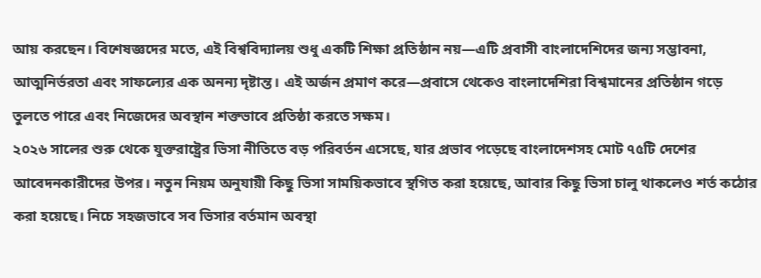আয় করছেন। বিশেষজ্ঞদের মতে, এই বিশ্ববিদ্যালয় শুধু একটি শিক্ষা প্রতিষ্ঠান নয়—এটি প্রবাসী বাংলাদেশিদের জন্য সম্ভাবনা, আত্মনির্ভরতা এবং সাফল্যের এক অনন্য দৃষ্টান্ত। এই অর্জন প্রমাণ করে—প্রবাসে থেকেও বাংলাদেশিরা বিশ্বমানের প্রতিষ্ঠান গড়ে তুলতে পারে এবং নিজেদের অবস্থান শক্তভাবে প্রতিষ্ঠা করতে সক্ষম।
২০২৬ সালের শুরু থেকে যুক্তরাষ্ট্রের ভিসা নীতিতে বড় পরিবর্তন এসেছে, যার প্রভাব পড়েছে বাংলাদেশসহ মোট ৭৫টি দেশের আবেদনকারীদের উপর। নতুন নিয়ম অনুযায়ী কিছু ভিসা সাময়িকভাবে স্থগিত করা হয়েছে, আবার কিছু ভিসা চালু থাকলেও শর্ত কঠোর করা হয়েছে। নিচে সহজভাবে সব ভিসার বর্তমান অবস্থা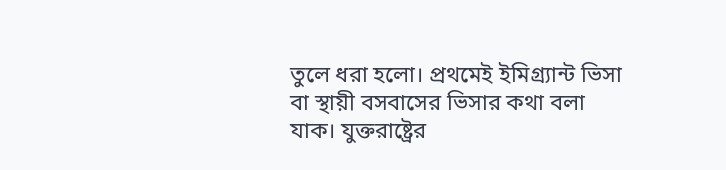তুলে ধরা হলো। প্রথমেই ইমিগ্র্যান্ট ভিসা বা স্থায়ী বসবাসের ভিসার কথা বলা যাক। যুক্তরাষ্ট্রের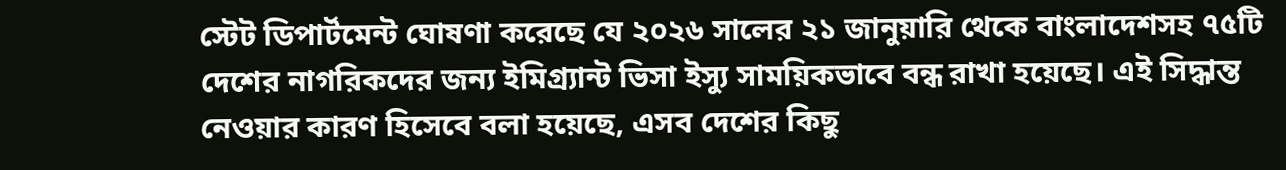স্টেট ডিপার্টমেন্ট ঘোষণা করেছে যে ২০২৬ সালের ২১ জানুয়ারি থেকে বাংলাদেশসহ ৭৫টি দেশের নাগরিকদের জন্য ইমিগ্র্যান্ট ভিসা ইস্যু সাময়িকভাবে বন্ধ রাখা হয়েছে। এই সিদ্ধান্ত নেওয়ার কারণ হিসেবে বলা হয়েছে, এসব দেশের কিছু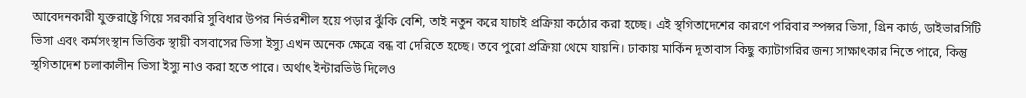আবেদনকারী যুক্তরাষ্ট্রে গিয়ে সরকারি সুবিধার উপর নির্ভরশীল হয়ে পড়ার ঝুঁকি বেশি, তাই নতুন করে যাচাই প্রক্রিয়া কঠোর করা হচ্ছে। এই স্থগিতাদেশের কারণে পরিবার স্পন্সর ভিসা, গ্রিন কার্ড, ডাইভারসিটি ভিসা এবং কর্মসংস্থান ভিত্তিক স্থায়ী বসবাসের ভিসা ইস্যু এখন অনেক ক্ষেত্রে বন্ধ বা দেরিতে হচ্ছে। তবে পুরো প্রক্রিয়া থেমে যায়নি। ঢাকায় মার্কিন দূতাবাস কিছু ক্যাটাগরির জন্য সাক্ষাৎকার নিতে পারে, কিন্তু স্থগিতাদেশ চলাকালীন ভিসা ইস্যু নাও করা হতে পারে। অর্থাৎ ইন্টারভিউ দিলেও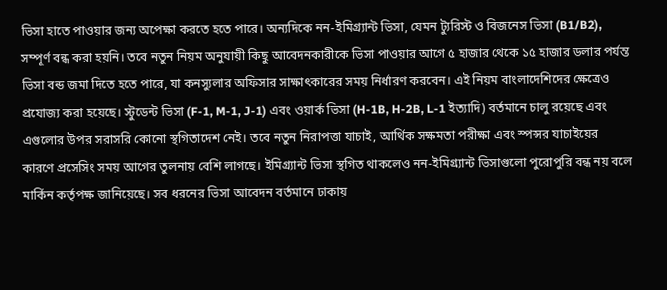ভিসা হাতে পাওয়ার জন্য অপেক্ষা করতে হতে পারে। অন্যদিকে নন-ইমিগ্র্যান্ট ভিসা, যেমন ট্যুরিস্ট ও বিজনেস ভিসা (B1/B2), সম্পূর্ণ বন্ধ করা হয়নি। তবে নতুন নিয়ম অনুযায়ী কিছু আবেদনকারীকে ভিসা পাওয়ার আগে ৫ হাজার থেকে ১৫ হাজার ডলার পর্যন্ত ভিসা বন্ড জমা দিতে হতে পারে, যা কনস্যুলার অফিসার সাক্ষাৎকারের সময় নির্ধারণ করবেন। এই নিয়ম বাংলাদেশিদের ক্ষেত্রেও প্রযোজ্য করা হয়েছে। স্টুডেন্ট ভিসা (F-1, M-1, J-1) এবং ওয়ার্ক ভিসা (H-1B, H-2B, L-1 ইত্যাদি) বর্তমানে চালু রয়েছে এবং এগুলোর উপর সরাসরি কোনো স্থগিতাদেশ নেই। তবে নতুন নিরাপত্তা যাচাই, আর্থিক সক্ষমতা পরীক্ষা এবং স্পন্সর যাচাইয়ের কারণে প্রসেসিং সময় আগের তুলনায় বেশি লাগছে। ইমিগ্র্যান্ট ভিসা স্থগিত থাকলেও নন-ইমিগ্র্যান্ট ভিসাগুলো পুরোপুরি বন্ধ নয় বলে মার্কিন কর্তৃপক্ষ জানিয়েছে। সব ধরনের ভিসা আবেদন বর্তমানে ঢাকায়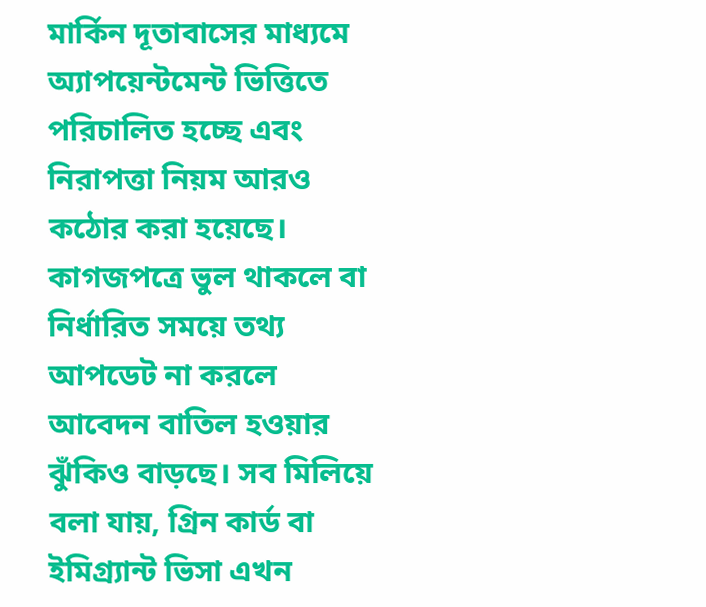মার্কিন দূতাবাসের মাধ্যমে অ্যাপয়েন্টমেন্ট ভিত্তিতে পরিচালিত হচ্ছে এবং নিরাপত্তা নিয়ম আরও কঠোর করা হয়েছে। কাগজপত্রে ভুল থাকলে বা নির্ধারিত সময়ে তথ্য আপডেট না করলে আবেদন বাতিল হওয়ার ঝুঁকিও বাড়ছে। সব মিলিয়ে বলা যায়, গ্রিন কার্ড বা ইমিগ্র্যান্ট ভিসা এখন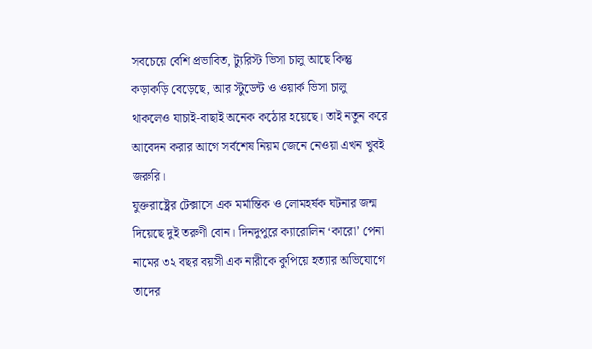সবচেয়ে বেশি প্রভাবিত, ট্যুরিস্ট ভিসা চালু আছে কিন্তু কড়াকড়ি বেড়েছে, আর স্টুডেন্ট ও ওয়ার্ক ভিসা চালু থাকলেও যাচাই-বাছাই অনেক কঠোর হয়েছে। তাই নতুন করে আবেদন করার আগে সর্বশেষ নিয়ম জেনে নেওয়া এখন খুবই জরুরি।
যুক্তরাষ্ট্রের টেক্সাসে এক মর্মান্তিক ও লোমহর্ষক ঘটনার জন্ম দিয়েছে দুই তরুণী বোন। দিনদুপুরে ক্যারোলিন ‘কারো’ পেনা নামের ৩২ বছর বয়সী এক নারীকে কুপিয়ে হত্যার অভিযোগে তাদের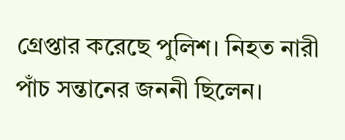গ্রেপ্তার করেছে পুলিশ। নিহত নারী পাঁচ সন্তানের জননী ছিলেন।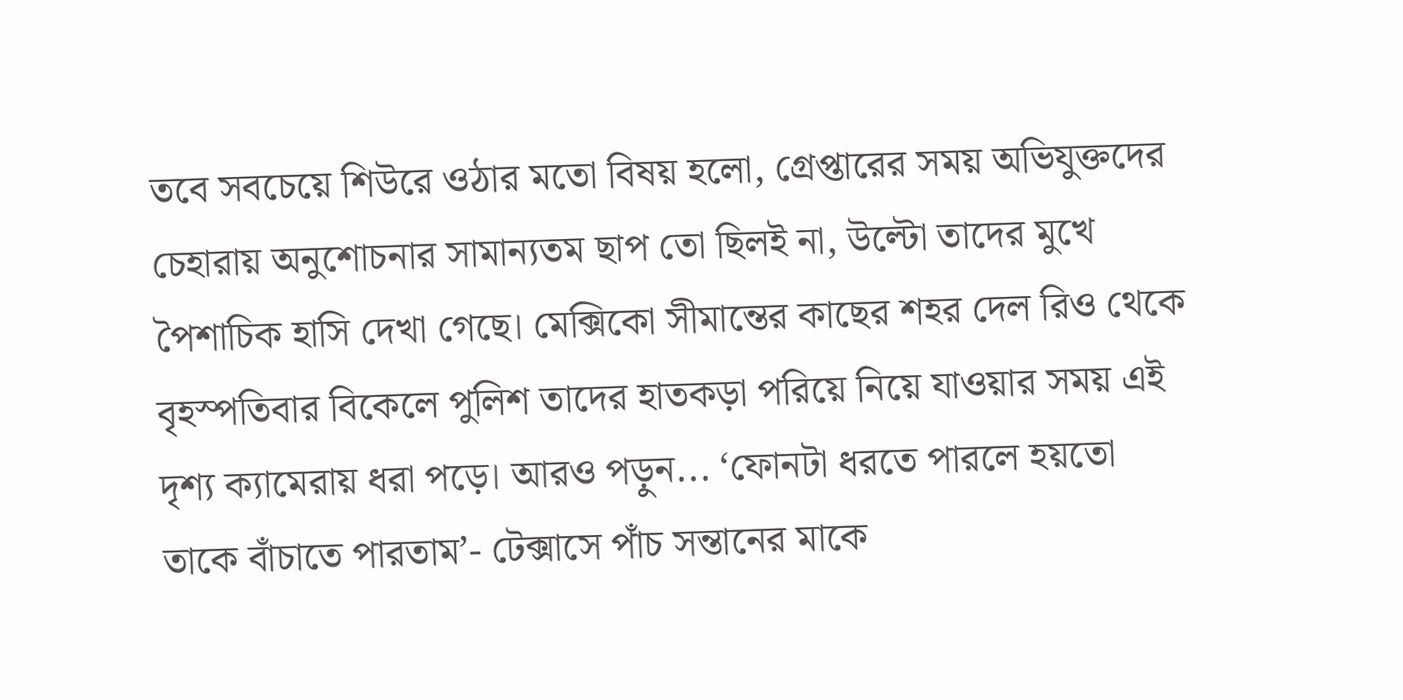তবে সবচেয়ে শিউরে ওঠার মতো বিষয় হলো, গ্রেপ্তারের সময় অভিযুক্তদের চেহারায় অনুশোচনার সামান্যতম ছাপ তো ছিলই না, উল্টো তাদের মুখে পৈশাচিক হাসি দেখা গেছে। মেক্সিকো সীমান্তের কাছের শহর দেল রিও থেকে বৃহস্পতিবার বিকেলে পুলিশ তাদের হাতকড়া পরিয়ে নিয়ে যাওয়ার সময় এই দৃশ্য ক্যামেরায় ধরা পড়ে। আরও পড়ুন... ‘ফোনটা ধরতে পারলে হয়তো তাকে বাঁচাতে পারতাম’- টেক্সাসে পাঁচ সন্তানের মাকে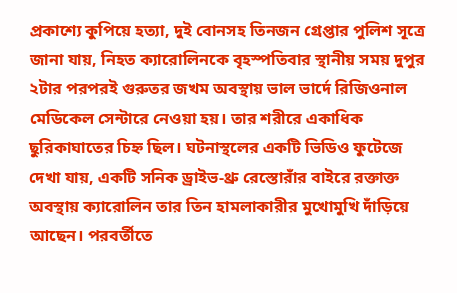প্রকাশ্যে কুপিয়ে হত্যা, দুই বোনসহ তিনজন গ্রেপ্তার পুলিশ সূত্রে জানা যায়, নিহত ক্যারোলিনকে বৃহস্পতিবার স্থানীয় সময় দুপুর ২টার পরপরই গুরুতর জখম অবস্থায় ভাল ভার্দে রিজিওনাল মেডিকেল সেন্টারে নেওয়া হয়। তার শরীরে একাধিক ছুরিকাঘাতের চিহ্ন ছিল। ঘটনাস্থলের একটি ভিডিও ফুটেজে দেখা যায়, একটি সনিক ড্রাইভ-থ্রু রেস্তোরাঁর বাইরে রক্তাক্ত অবস্থায় ক্যারোলিন তার তিন হামলাকারীর মুখোমুখি দাঁড়িয়ে আছেন। পরবর্তীতে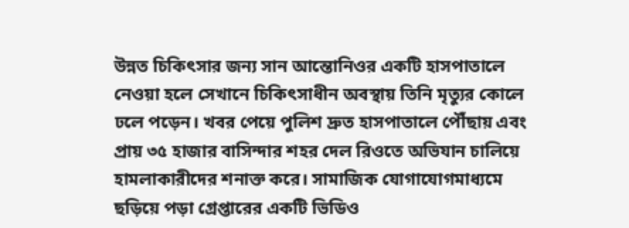উন্নত চিকিৎসার জন্য সান আন্তোনিওর একটি হাসপাতালে নেওয়া হলে সেখানে চিকিৎসাধীন অবস্থায় তিনি মৃত্যুর কোলে ঢলে পড়েন। খবর পেয়ে পুলিশ দ্রুত হাসপাতালে পৌঁছায় এবং প্রায় ৩৫ হাজার বাসিন্দার শহর দেল রিওতে অভিযান চালিয়ে হামলাকারীদের শনাক্ত করে। সামাজিক যোগাযোগমাধ্যমে ছড়িয়ে পড়া গ্রেপ্তারের একটি ভিডিও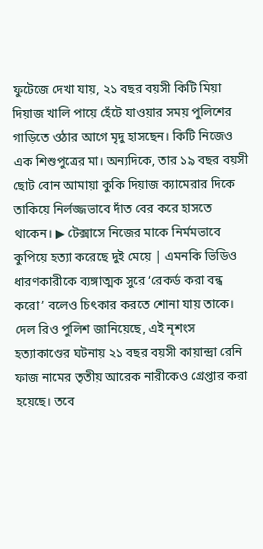ফুটেজে দেখা যায়, ২১ বছর বয়সী কিটি মিয়া দিয়াজ খালি পায়ে হেঁটে যাওয়ার সময় পুলিশের গাড়িতে ওঠার আগে মৃদু হাসছেন। কিটি নিজেও এক শিশুপুত্রের মা। অন্যদিকে, তার ১৯ বছর বয়সী ছোট বোন আমায়া কুকি দিয়াজ ক্যামেরার দিকে তাকিয়ে নির্লজ্জভাবে দাঁত বের করে হাসতে থাকেন। ▶ টেক্সাসে নিজের মাকে নির্মমভাবে কুপিয়ে হত্যা করেছে দুই মেয়ে | এমনকি ভিডিও ধারণকারীকে ব্যঙ্গাত্মক সুরে ‘রেকর্ড করা বন্ধ করো’ বলেও চিৎকার করতে শোনা যায় তাকে। দেল রিও পুলিশ জানিয়েছে, এই নৃশংস হত্যাকাণ্ডের ঘটনায় ২১ বছর বয়সী কায়ান্দ্রা রেনি ফাজ নামের তৃতীয় আরেক নারীকেও গ্রেপ্তার করা হয়েছে। তবে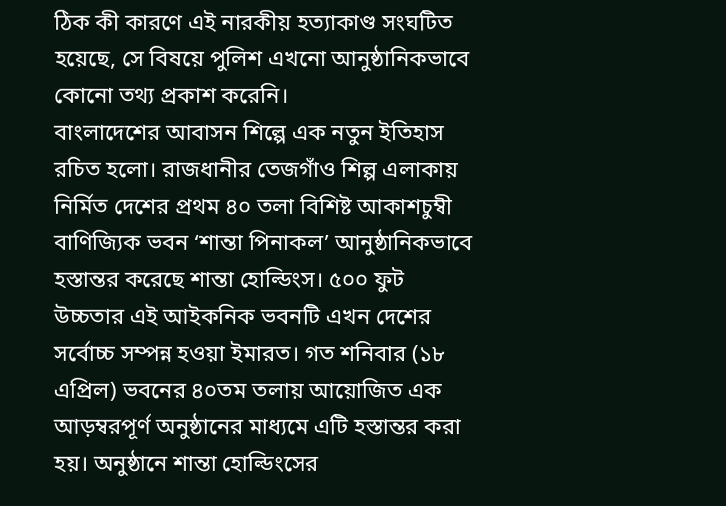ঠিক কী কারণে এই নারকীয় হত্যাকাণ্ড সংঘটিত হয়েছে, সে বিষয়ে পুলিশ এখনো আনুষ্ঠানিকভাবে কোনো তথ্য প্রকাশ করেনি।
বাংলাদেশের আবাসন শিল্পে এক নতুন ইতিহাস রচিত হলো। রাজধানীর তেজগাঁও শিল্প এলাকায় নির্মিত দেশের প্রথম ৪০ তলা বিশিষ্ট আকাশচুম্বী বাণিজ্যিক ভবন ‘শান্তা পিনাকল’ আনুষ্ঠানিকভাবে হস্তান্তর করেছে শান্তা হোল্ডিংস। ৫০০ ফুট উচ্চতার এই আইকনিক ভবনটি এখন দেশের সর্বোচ্চ সম্পন্ন হওয়া ইমারত। গত শনিবার (১৮ এপ্রিল) ভবনের ৪০তম তলায় আয়োজিত এক আড়ম্বরপূর্ণ অনুষ্ঠানের মাধ্যমে এটি হস্তান্তর করা হয়। অনুষ্ঠানে শান্তা হোল্ডিংসের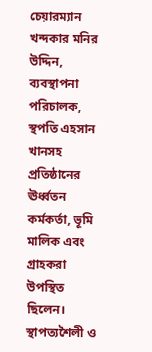চেয়ারম্যান খন্দকার মনির উদ্দিন, ব্যবস্থাপনা পরিচালক, স্থপতি এহসান খানসহ প্রতিষ্ঠানের ঊর্ধ্বতন কর্মকর্তা, ভূমি মালিক এবং গ্রাহকরা উপস্থিত ছিলেন। স্থাপত্যশৈলী ও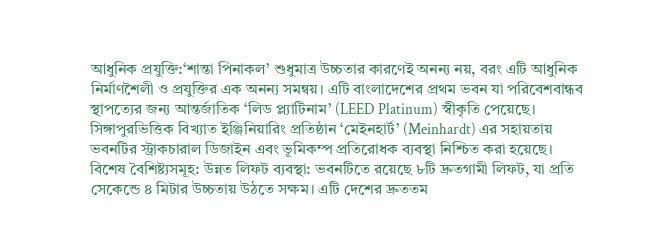আধুনিক প্রযুক্তি:‘শান্তা পিনাকল’ শুধুমাত্র উচ্চতার কারণেই অনন্য নয়, বরং এটি আধুনিক নির্মাণশৈলী ও প্রযুক্তির এক অনন্য সমন্বয়। এটি বাংলাদেশের প্রথম ভবন যা পরিবেশবান্ধব স্থাপত্যের জন্য আন্তর্জাতিক ‘লিড প্ল্যাটিনাম’ (LEED Platinum) স্বীকৃতি পেয়েছে। সিঙ্গাপুরভিত্তিক বিখ্যাত ইঞ্জিনিয়ারিং প্রতিষ্ঠান ‘মেইনহার্ট’ (Meinhardt) এর সহায়তায় ভবনটির স্ট্রাকচারাল ডিজাইন এবং ভূমিকম্প প্রতিরোধক ব্যবস্থা নিশ্চিত করা হয়েছে। বিশেষ বৈশিষ্ট্যসমূহ: উন্নত লিফট ব্যবস্থা: ভবনটিতে রয়েছে ৮টি দ্রুতগামী লিফট, যা প্রতি সেকেন্ডে ৪ মিটার উচ্চতায় উঠতে সক্ষম। এটি দেশের দ্রুততম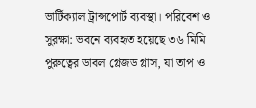ভার্টিক্যাল ট্রান্সপোর্ট ব্যবস্থা। পরিবেশ ও সুরক্ষা: ভবনে ব্যবহৃত হয়েছে ৩৬ মিমি পুরুত্বের ডাবল গ্লেজড গ্লাস, যা তাপ ও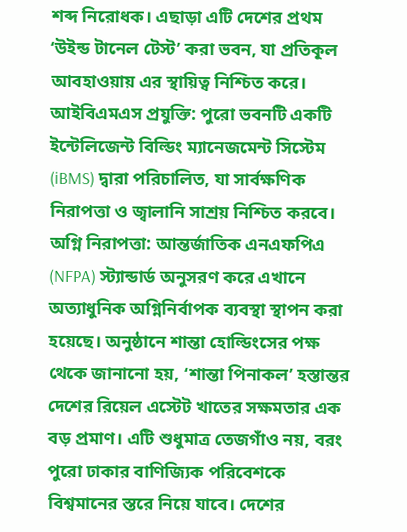শব্দ নিরোধক। এছাড়া এটি দেশের প্রথম ‘উইন্ড টানেল টেস্ট’ করা ভবন, যা প্রতিকূল আবহাওয়ায় এর স্থায়িত্ব নিশ্চিত করে। আইবিএমএস প্রযুক্তি: পুরো ভবনটি একটি ইন্টেলিজেন্ট বিল্ডিং ম্যানেজমেন্ট সিস্টেম (iBMS) দ্বারা পরিচালিত, যা সার্বক্ষণিক নিরাপত্তা ও জ্বালানি সাশ্রয় নিশ্চিত করবে। অগ্নি নিরাপত্তা: আন্তর্জাতিক এনএফপিএ (NFPA) স্ট্যান্ডার্ড অনুসরণ করে এখানে অত্যাধুনিক অগ্নিনির্বাপক ব্যবস্থা স্থাপন করা হয়েছে। অনুষ্ঠানে শান্তা হোল্ডিংসের পক্ষ থেকে জানানো হয়, ‘শান্তা পিনাকল’ হস্তান্তর দেশের রিয়েল এস্টেট খাতের সক্ষমতার এক বড় প্রমাণ। এটি শুধুমাত্র তেজগাঁও নয়, বরং পুরো ঢাকার বাণিজ্যিক পরিবেশকে বিশ্বমানের স্তরে নিয়ে যাবে। দেশের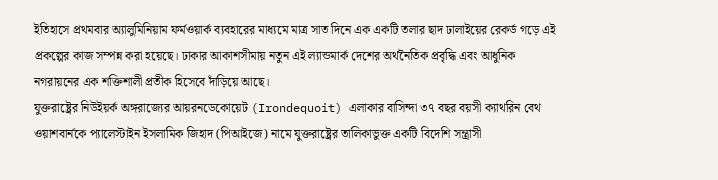ইতিহাসে প্রথমবার অ্যালুমিনিয়াম ফর্মওয়ার্ক ব্যবহারের মাধ্যমে মাত্র সাত দিনে এক একটি তলার ছাদ ঢালাইয়ের রেকর্ড গড়ে এই প্রকল্পের কাজ সম্পন্ন করা হয়েছে। ঢাকার আকাশসীমায় নতুন এই ল্যান্ডমার্ক দেশের অর্থনৈতিক প্রবৃদ্ধি এবং আধুনিক নগরায়নের এক শক্তিশালী প্রতীক হিসেবে দাঁড়িয়ে আছে।
যুক্তরাষ্ট্রের নিউইয়র্ক অঙ্গরাজ্যের আয়রনডেকোয়েট (Irondequoit) এলাকার বাসিন্দা ৩৭ বছর বয়সী ক্যাথরিন বেথ ওয়াশবার্নকে প্যালেস্টাইন ইসলামিক জিহাদ (পিআইজে) নামে যুক্তরাষ্ট্রের তালিকাভুক্ত একটি বিদেশি সন্ত্রাসী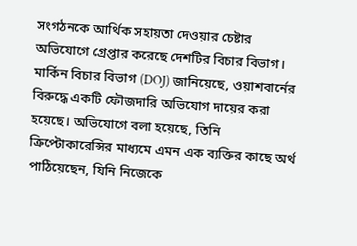সংগঠনকে আর্থিক সহায়তা দেওয়ার চেষ্টার অভিযোগে গ্রেপ্তার করেছে দেশটির বিচার বিভাগ। মার্কিন বিচার বিভাগ (DOJ) জানিয়েছে, ওয়াশবার্নের বিরুদ্ধে একটি ফৌজদারি অভিযোগ দায়ের করা হয়েছে। অভিযোগে বলা হয়েছে, তিনি ক্রিপ্টোকারেন্সির মাধ্যমে এমন এক ব্যক্তির কাছে অর্থ পাঠিয়েছেন, যিনি নিজেকে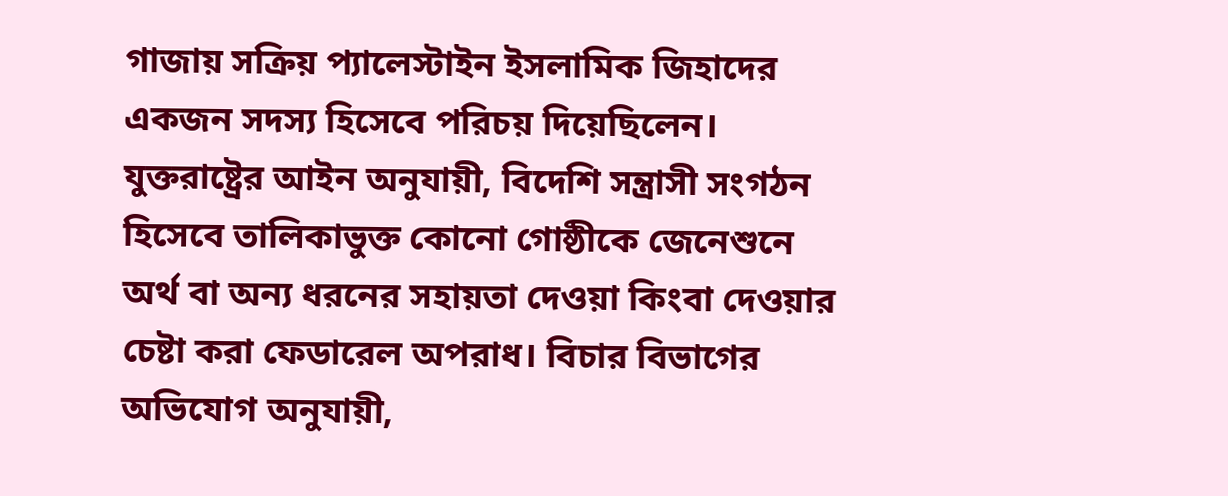গাজায় সক্রিয় প্যালেস্টাইন ইসলামিক জিহাদের একজন সদস্য হিসেবে পরিচয় দিয়েছিলেন। যুক্তরাষ্ট্রের আইন অনুযায়ী, বিদেশি সন্ত্রাসী সংগঠন হিসেবে তালিকাভুক্ত কোনো গোষ্ঠীকে জেনেশুনে অর্থ বা অন্য ধরনের সহায়তা দেওয়া কিংবা দেওয়ার চেষ্টা করা ফেডারেল অপরাধ। বিচার বিভাগের অভিযোগ অনুযায়ী,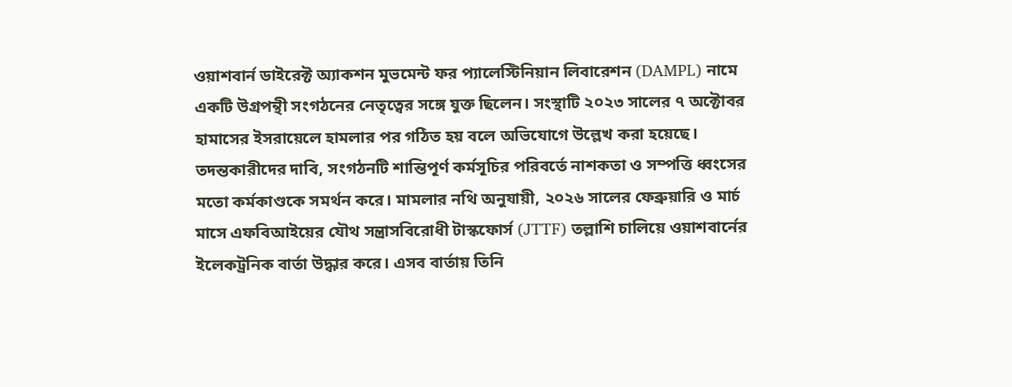ওয়াশবার্ন ডাইরেক্ট অ্যাকশন মুভমেন্ট ফর প্যালেস্টিনিয়ান লিবারেশন (DAMPL) নামে একটি উগ্রপন্থী সংগঠনের নেতৃত্বের সঙ্গে যুক্ত ছিলেন। সংস্থাটি ২০২৩ সালের ৭ অক্টোবর হামাসের ইসরায়েলে হামলার পর গঠিত হয় বলে অভিযোগে উল্লেখ করা হয়েছে। তদন্তকারীদের দাবি, সংগঠনটি শান্তিপূর্ণ কর্মসূচির পরিবর্তে নাশকতা ও সম্পত্তি ধ্বংসের মতো কর্মকাণ্ডকে সমর্থন করে। মামলার নথি অনুযায়ী, ২০২৬ সালের ফেব্রুয়ারি ও মার্চ মাসে এফবিআইয়ের যৌথ সন্ত্রাসবিরোধী টাস্কফোর্স (JTTF) তল্লাশি চালিয়ে ওয়াশবার্নের ইলেকট্রনিক বার্তা উদ্ধার করে। এসব বার্তায় তিনি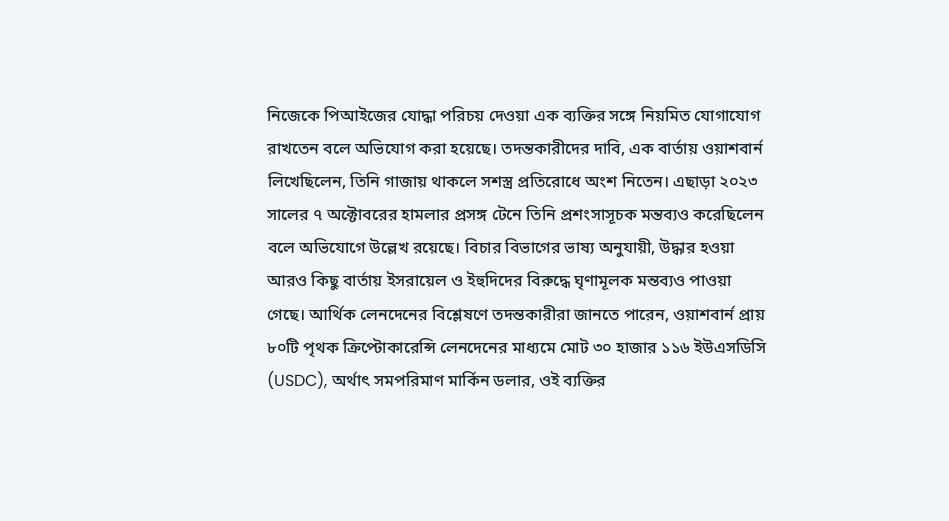নিজেকে পিআইজের যোদ্ধা পরিচয় দেওয়া এক ব্যক্তির সঙ্গে নিয়মিত যোগাযোগ রাখতেন বলে অভিযোগ করা হয়েছে। তদন্তকারীদের দাবি, এক বার্তায় ওয়াশবার্ন লিখেছিলেন, তিনি গাজায় থাকলে সশস্ত্র প্রতিরোধে অংশ নিতেন। এছাড়া ২০২৩ সালের ৭ অক্টোবরের হামলার প্রসঙ্গ টেনে তিনি প্রশংসাসূচক মন্তব্যও করেছিলেন বলে অভিযোগে উল্লেখ রয়েছে। বিচার বিভাগের ভাষ্য অনুযায়ী, উদ্ধার হওয়া আরও কিছু বার্তায় ইসরায়েল ও ইহুদিদের বিরুদ্ধে ঘৃণামূলক মন্তব্যও পাওয়া গেছে। আর্থিক লেনদেনের বিশ্লেষণে তদন্তকারীরা জানতে পারেন, ওয়াশবার্ন প্রায় ৮০টি পৃথক ক্রিপ্টোকারেন্সি লেনদেনের মাধ্যমে মোট ৩০ হাজার ১১৬ ইউএসডিসি (USDC), অর্থাৎ সমপরিমাণ মার্কিন ডলার, ওই ব্যক্তির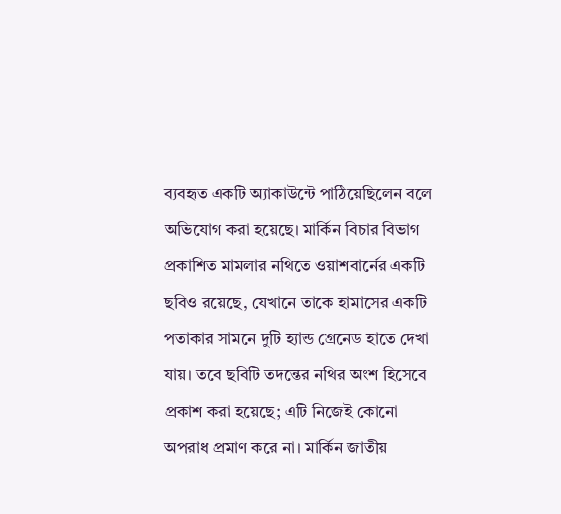ব্যবহৃত একটি অ্যাকাউন্টে পাঠিয়েছিলেন বলে অভিযোগ করা হয়েছে। মার্কিন বিচার বিভাগ প্রকাশিত মামলার নথিতে ওয়াশবার্নের একটি ছবিও রয়েছে, যেখানে তাকে হামাসের একটি পতাকার সামনে দুটি হ্যান্ড গ্রেনেড হাতে দেখা যায়। তবে ছবিটি তদন্তের নথির অংশ হিসেবে প্রকাশ করা হয়েছে; এটি নিজেই কোনো অপরাধ প্রমাণ করে না। মার্কিন জাতীয়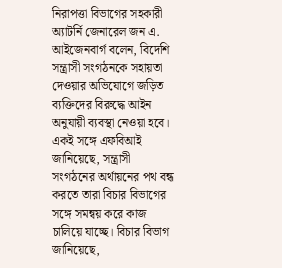নিরাপত্তা বিভাগের সহকারী অ্যাটর্নি জেনারেল জন এ. আইজেনবার্গ বলেন, বিদেশি সন্ত্রাসী সংগঠনকে সহায়তা দেওয়ার অভিযোগে জড়িত ব্যক্তিদের বিরুদ্ধে আইন অনুযায়ী ব্যবস্থা নেওয়া হবে। একই সঙ্গে এফবিআই জানিয়েছে, সন্ত্রাসী সংগঠনের অর্থায়নের পথ বন্ধ করতে তারা বিচার বিভাগের সঙ্গে সমন্বয় করে কাজ চালিয়ে যাচ্ছে। বিচার বিভাগ জানিয়েছে,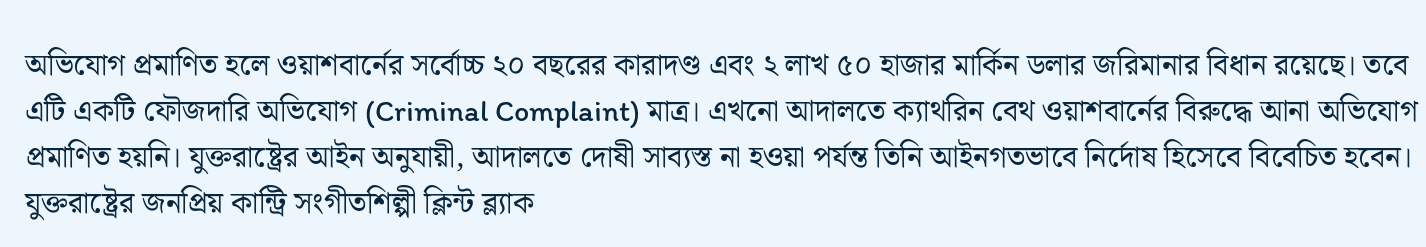অভিযোগ প্রমাণিত হলে ওয়াশবার্নের সর্বোচ্চ ২০ বছরের কারাদণ্ড এবং ২ লাখ ৫০ হাজার মার্কিন ডলার জরিমানার বিধান রয়েছে। তবে এটি একটি ফৌজদারি অভিযোগ (Criminal Complaint) মাত্র। এখনো আদালতে ক্যাথরিন বেথ ওয়াশবার্নের বিরুদ্ধে আনা অভিযোগ প্রমাণিত হয়নি। যুক্তরাষ্ট্রের আইন অনুযায়ী, আদালতে দোষী সাব্যস্ত না হওয়া পর্যন্ত তিনি আইনগতভাবে নির্দোষ হিসেবে বিবেচিত হবেন।
যুক্তরাষ্ট্রের জনপ্রিয় কান্ট্রি সংগীতশিল্পী ক্লিন্ট ব্ল্যাক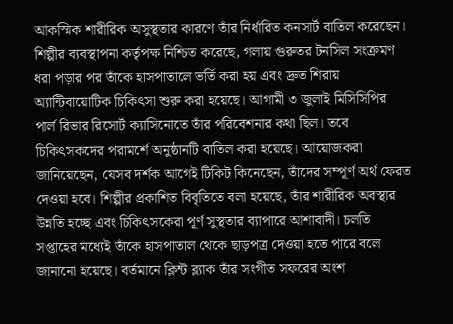আকস্মিক শারীরিক অসুস্থতার কারণে তাঁর নির্ধারিত কনসার্ট বাতিল করেছেন। শিল্পীর ব্যবস্থাপনা কর্তৃপক্ষ নিশ্চিত করেছে, গলায় গুরুতর টনসিল সংক্রমণ ধরা পড়ার পর তাঁকে হাসপাতালে ভর্তি করা হয় এবং দ্রুত শিরায় অ্যান্টিবায়োটিক চিকিৎসা শুরু করা হয়েছে। আগামী ৩ জুলাই মিসিসিপির পার্ল রিভার রিসোর্ট ক্যাসিনোতে তাঁর পরিবেশনার কথা ছিল। তবে চিকিৎসকদের পরামর্শে অনুষ্ঠানটি বাতিল করা হয়েছে। আয়োজকরা জানিয়েছেন, যেসব দর্শক আগেই টিকিট কিনেছেন, তাঁদের সম্পূর্ণ অর্থ ফেরত দেওয়া হবে। শিল্পীর প্রকাশিত বিবৃতিতে বলা হয়েছে, তাঁর শারীরিক অবস্থার উন্নতি হচ্ছে এবং চিকিৎসকেরা পূর্ণ সুস্থতার ব্যাপারে আশাবাদী। চলতি সপ্তাহের মধ্যেই তাঁকে হাসপাতাল থেকে ছাড়পত্র দেওয়া হতে পারে বলে জানানো হয়েছে। বর্তমানে ক্লিন্ট ব্ল্যাক তাঁর সংগীত সফরের অংশ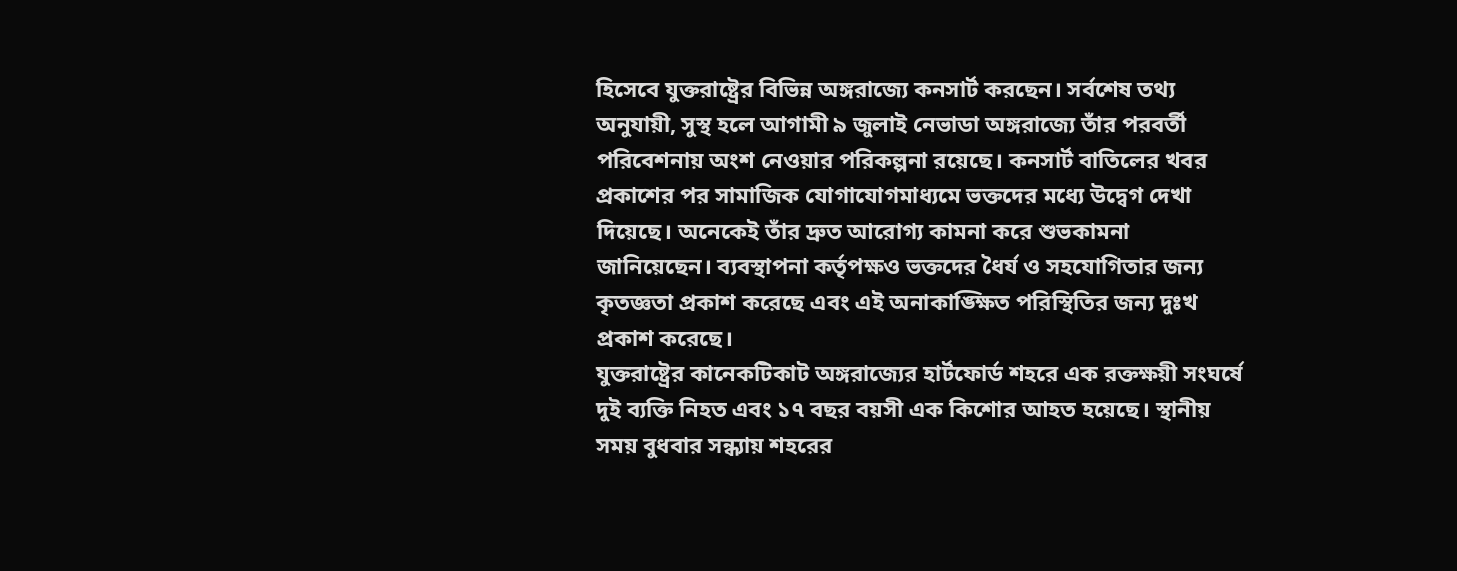হিসেবে যুক্তরাষ্ট্রের বিভিন্ন অঙ্গরাজ্যে কনসার্ট করছেন। সর্বশেষ তথ্য অনুযায়ী, সুস্থ হলে আগামী ৯ জুলাই নেভাডা অঙ্গরাজ্যে তাঁর পরবর্তী পরিবেশনায় অংশ নেওয়ার পরিকল্পনা রয়েছে। কনসার্ট বাতিলের খবর প্রকাশের পর সামাজিক যোগাযোগমাধ্যমে ভক্তদের মধ্যে উদ্বেগ দেখা দিয়েছে। অনেকেই তাঁর দ্রুত আরোগ্য কামনা করে শুভকামনা জানিয়েছেন। ব্যবস্থাপনা কর্তৃপক্ষও ভক্তদের ধৈর্য ও সহযোগিতার জন্য কৃতজ্ঞতা প্রকাশ করেছে এবং এই অনাকাঙ্ক্ষিত পরিস্থিতির জন্য দুঃখ প্রকাশ করেছে।
যুক্তরাষ্ট্রের কানেকটিকাট অঙ্গরাজ্যের হার্টফোর্ড শহরে এক রক্তক্ষয়ী সংঘর্ষে দুই ব্যক্তি নিহত এবং ১৭ বছর বয়সী এক কিশোর আহত হয়েছে। স্থানীয় সময় বুধবার সন্ধ্যায় শহরের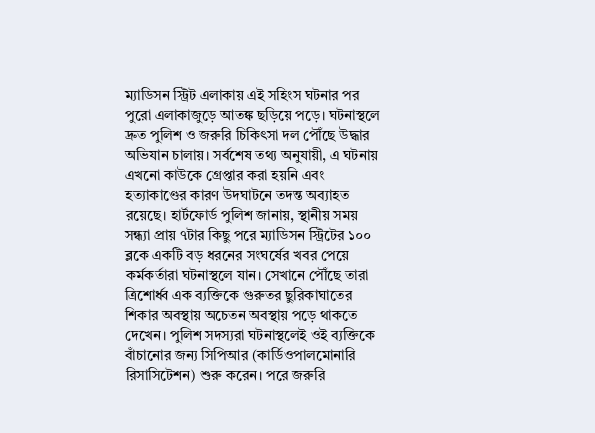ম্যাডিসন স্ট্রিট এলাকায় এই সহিংস ঘটনার পর পুরো এলাকাজুড়ে আতঙ্ক ছড়িয়ে পড়ে। ঘটনাস্থলে দ্রুত পুলিশ ও জরুরি চিকিৎসা দল পৌঁছে উদ্ধার অভিযান চালায়। সর্বশেষ তথ্য অনুযায়ী, এ ঘটনায় এখনো কাউকে গ্রেপ্তার করা হয়নি এবং হত্যাকাণ্ডের কারণ উদঘাটনে তদন্ত অব্যাহত রয়েছে। হার্টফোর্ড পুলিশ জানায়, স্থানীয় সময় সন্ধ্যা প্রায় ৭টার কিছু পরে ম্যাডিসন স্ট্রিটের ১০০ ব্লকে একটি বড় ধরনের সংঘর্ষের খবর পেয়ে কর্মকর্তারা ঘটনাস্থলে যান। সেখানে পৌঁছে তারা ত্রিশোর্ধ্ব এক ব্যক্তিকে গুরুতর ছুরিকাঘাতের শিকার অবস্থায় অচেতন অবস্থায় পড়ে থাকতে দেখেন। পুলিশ সদস্যরা ঘটনাস্থলেই ওই ব্যক্তিকে বাঁচানোর জন্য সিপিআর (কার্ডিওপালমোনারি রিসাসিটেশন) শুরু করেন। পরে জরুরি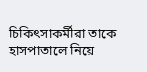চিকিৎসাকর্মীরা তাকে হাসপাতালে নিয়ে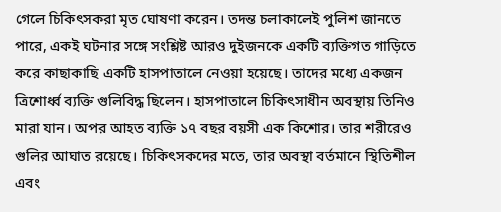গেলে চিকিৎসকরা মৃত ঘোষণা করেন। তদন্ত চলাকালেই পুলিশ জানতে পারে, একই ঘটনার সঙ্গে সংশ্লিষ্ট আরও দুইজনকে একটি ব্যক্তিগত গাড়িতে করে কাছাকাছি একটি হাসপাতালে নেওয়া হয়েছে। তাদের মধ্যে একজন ত্রিশোর্ধ্ব ব্যক্তি গুলিবিদ্ধ ছিলেন। হাসপাতালে চিকিৎসাধীন অবস্থায় তিনিও মারা যান। অপর আহত ব্যক্তি ১৭ বছর বয়সী এক কিশোর। তার শরীরেও গুলির আঘাত রয়েছে। চিকিৎসকদের মতে, তার অবস্থা বর্তমানে স্থিতিশীল এবং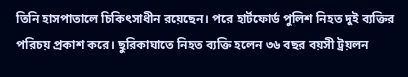তিনি হাসপাতালে চিকিৎসাধীন রয়েছেন। পরে হার্টফোর্ড পুলিশ নিহত দুই ব্যক্তির পরিচয় প্রকাশ করে। ছুরিকাঘাতে নিহত ব্যক্তি হলেন ৩৬ বছর বয়সী ট্রয়লন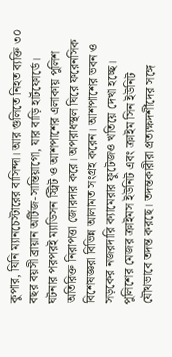কুপার, যিনি ম্যানচেস্টারের বাসিন্দা। আর গুলিতে নিহত ব্যক্তি ৩০ বছর বয়সী ব্রায়ান অর্টিজ-সান্তিয়াগো, যার বাড়ি হার্টফোর্ডে। ঘটনার পরপরই ম্যাডিসন স্ট্রিট ও আশপাশের এলাকায় পুলিশ অতিরিক্ত নিরাপত্তা জোরদার করে। অপরাধস্থল ঘিরে ফরেনসিক বিশেষজ্ঞরা বিভিন্ন আলামত সংগ্রহ করেন। আশপাশের ভবন ও সড়কের নজরদারি ক্যামেরার ফুটেজও খতিয়ে দেখা হচ্ছে। পুলিশের মেজর ক্রাইমস ইউনিট এবং ক্রাইম সিন ইউনিট যৌথভাবে তদন্ত করছে। তদন্তকারীরা প্রত্যক্ষদর্শীদের সঙ্গে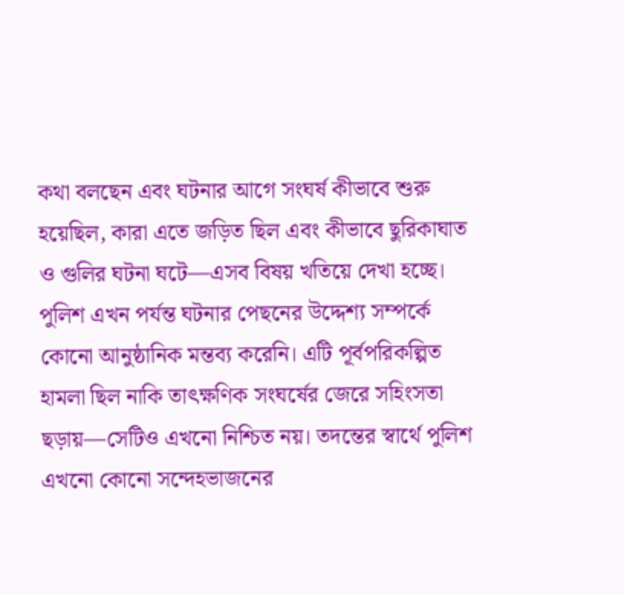কথা বলছেন এবং ঘটনার আগে সংঘর্ষ কীভাবে শুরু হয়েছিল, কারা এতে জড়িত ছিল এবং কীভাবে ছুরিকাঘাত ও গুলির ঘটনা ঘটে—এসব বিষয় খতিয়ে দেখা হচ্ছে। পুলিশ এখন পর্যন্ত ঘটনার পেছনের উদ্দেশ্য সম্পর্কে কোনো আনুষ্ঠানিক মন্তব্য করেনি। এটি পূর্বপরিকল্পিত হামলা ছিল নাকি তাৎক্ষণিক সংঘর্ষের জেরে সহিংসতা ছড়ায়—সেটিও এখনো নিশ্চিত নয়। তদন্তের স্বার্থে পুলিশ এখনো কোনো সন্দেহভাজনের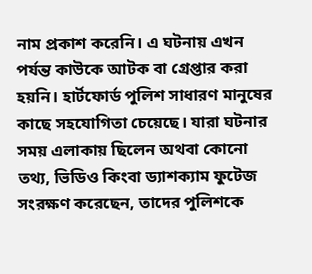নাম প্রকাশ করেনি। এ ঘটনায় এখন পর্যন্ত কাউকে আটক বা গ্রেপ্তার করা হয়নি। হার্টফোর্ড পুলিশ সাধারণ মানুষের কাছে সহযোগিতা চেয়েছে। যারা ঘটনার সময় এলাকায় ছিলেন অথবা কোনো তথ্য, ভিডিও কিংবা ড্যাশক্যাম ফুটেজ সংরক্ষণ করেছেন, তাদের পুলিশকে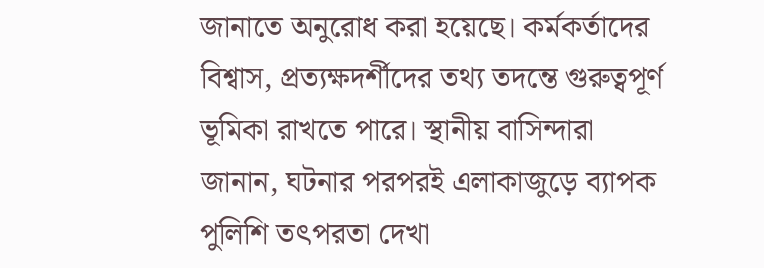জানাতে অনুরোধ করা হয়েছে। কর্মকর্তাদের বিশ্বাস, প্রত্যক্ষদর্শীদের তথ্য তদন্তে গুরুত্বপূর্ণ ভূমিকা রাখতে পারে। স্থানীয় বাসিন্দারা জানান, ঘটনার পরপরই এলাকাজুড়ে ব্যাপক পুলিশি তৎপরতা দেখা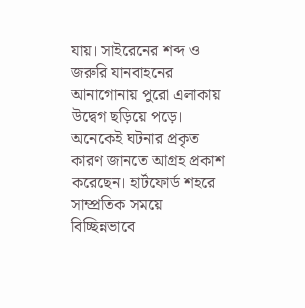যায়। সাইরেনের শব্দ ও জরুরি যানবাহনের আনাগোনায় পুরো এলাকায় উদ্বেগ ছড়িয়ে পড়ে। অনেকেই ঘটনার প্রকৃত কারণ জানতে আগ্রহ প্রকাশ করেছেন। হার্টফোর্ড শহরে সাম্প্রতিক সময়ে বিচ্ছিন্নভাবে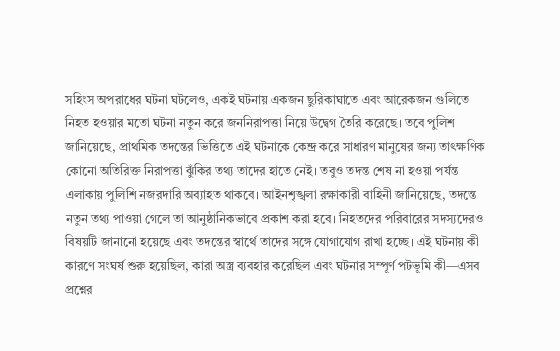সহিংস অপরাধের ঘটনা ঘটলেও, একই ঘটনায় একজন ছুরিকাঘাতে এবং আরেকজন গুলিতে নিহত হওয়ার মতো ঘটনা নতুন করে জননিরাপত্তা নিয়ে উদ্বেগ তৈরি করেছে। তবে পুলিশ জানিয়েছে, প্রাথমিক তদন্তের ভিত্তিতে এই ঘটনাকে কেন্দ্র করে সাধারণ মানুষের জন্য তাৎক্ষণিক কোনো অতিরিক্ত নিরাপত্তা ঝুঁকির তথ্য তাদের হাতে নেই। তবুও তদন্ত শেষ না হওয়া পর্যন্ত এলাকায় পুলিশি নজরদারি অব্যাহত থাকবে। আইনশৃঙ্খলা রক্ষাকারী বাহিনী জানিয়েছে, তদন্তে নতুন তথ্য পাওয়া গেলে তা আনুষ্ঠানিকভাবে প্রকাশ করা হবে। নিহতদের পরিবারের সদস্যদেরও বিষয়টি জানানো হয়েছে এবং তদন্তের স্বার্থে তাদের সঙ্গে যোগাযোগ রাখা হচ্ছে। এই ঘটনায় কী কারণে সংঘর্ষ শুরু হয়েছিল, কারা অস্ত্র ব্যবহার করেছিল এবং ঘটনার সম্পূর্ণ পটভূমি কী—এসব প্রশ্নের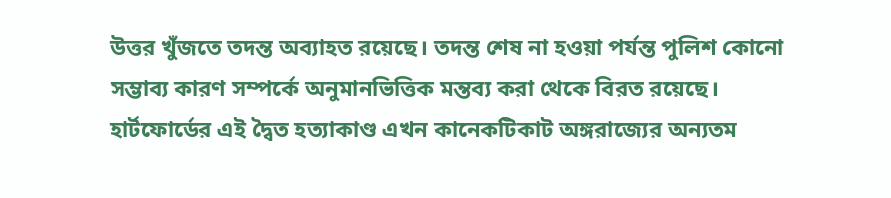উত্তর খুঁজতে তদন্ত অব্যাহত রয়েছে। তদন্ত শেষ না হওয়া পর্যন্ত পুলিশ কোনো সম্ভাব্য কারণ সম্পর্কে অনুমানভিত্তিক মন্তব্য করা থেকে বিরত রয়েছে। হার্টফোর্ডের এই দ্বৈত হত্যাকাণ্ড এখন কানেকটিকাট অঙ্গরাজ্যের অন্যতম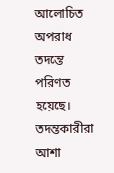আলোচিত অপরাধ তদন্তে পরিণত হয়েছে। তদন্তকারীরা আশা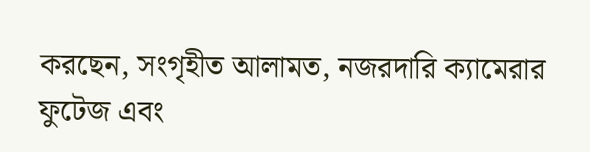করছেন, সংগৃহীত আলামত, নজরদারি ক্যামেরার ফুটেজ এবং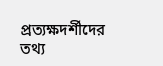প্রত্যক্ষদর্শীদের তথ্য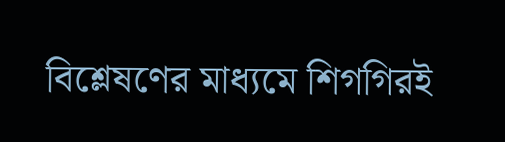বিশ্লেষণের মাধ্যমে শিগগিরই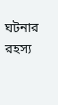ঘটনার রহস্য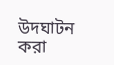উদঘাটন করা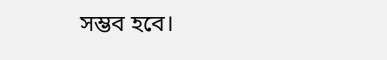সম্ভব হবে।